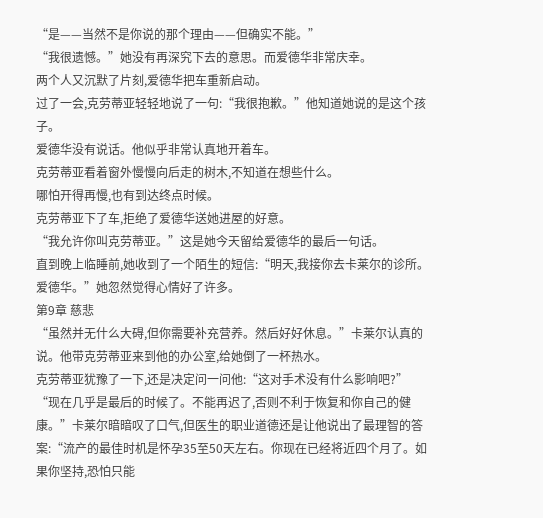“是——当然不是你说的那个理由——但确实不能。”
“我很遗憾。”她没有再深究下去的意思。而爱德华非常庆幸。
两个人又沉默了片刻,爱德华把车重新启动。
过了一会,克劳蒂亚轻轻地说了一句:“我很抱歉。”他知道她说的是这个孩子。
爱德华没有说话。他似乎非常认真地开着车。
克劳蒂亚看着窗外慢慢向后走的树木,不知道在想些什么。
哪怕开得再慢,也有到达终点时候。
克劳蒂亚下了车,拒绝了爱德华送她进屋的好意。
“我允许你叫克劳蒂亚。”这是她今天留给爱德华的最后一句话。
直到晚上临睡前,她收到了一个陌生的短信:“明天,我接你去卡莱尔的诊所。爱德华。”她忽然觉得心情好了许多。
第9章 慈悲
“虽然并无什么大碍,但你需要补充营养。然后好好休息。”卡莱尔认真的说。他带克劳蒂亚来到他的办公室,给她倒了一杯热水。
克劳蒂亚犹豫了一下,还是决定问一问他:“这对手术没有什么影响吧?”
“现在几乎是最后的时候了。不能再迟了,否则不利于恢复和你自己的健康。”卡莱尔暗暗叹了口气,但医生的职业道德还是让他说出了最理智的答案:“流产的最佳时机是怀孕35至50天左右。你现在已经将近四个月了。如果你坚持,恐怕只能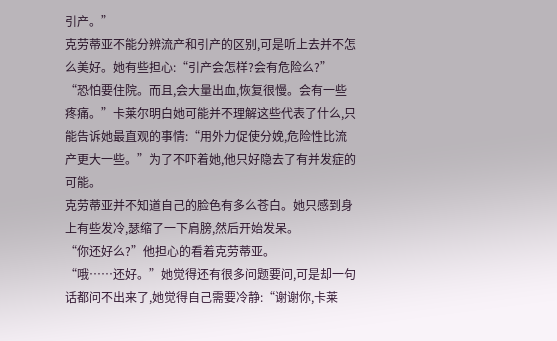引产。”
克劳蒂亚不能分辨流产和引产的区别,可是听上去并不怎么美好。她有些担心:“引产会怎样?会有危险么?”
“恐怕要住院。而且,会大量出血,恢复很慢。会有一些疼痛。”卡莱尔明白她可能并不理解这些代表了什么,只能告诉她最直观的事情:“用外力促使分娩,危险性比流产更大一些。”为了不吓着她,他只好隐去了有并发症的可能。
克劳蒂亚并不知道自己的脸色有多么苍白。她只感到身上有些发冷,瑟缩了一下肩膀,然后开始发呆。
“你还好么?”他担心的看着克劳蒂亚。
“哦……还好。”她觉得还有很多问题要问,可是却一句话都问不出来了,她觉得自己需要冷静:“谢谢你,卡莱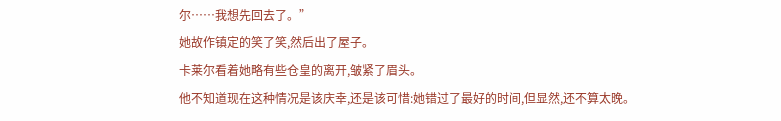尔……我想先回去了。”
她故作镇定的笑了笑,然后出了屋子。
卡莱尔看着她略有些仓皇的离开,皱紧了眉头。
他不知道现在这种情况是该庆幸,还是该可惜:她错过了最好的时间,但显然,还不算太晚。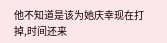他不知道是该为她庆幸现在打掉,时间还来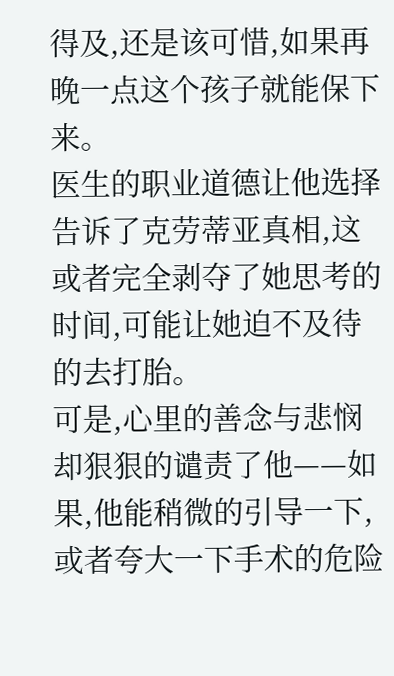得及,还是该可惜,如果再晚一点这个孩子就能保下来。
医生的职业道德让他选择告诉了克劳蒂亚真相,这或者完全剥夺了她思考的时间,可能让她迫不及待的去打胎。
可是,心里的善念与悲悯却狠狠的谴责了他——如果,他能稍微的引导一下,或者夸大一下手术的危险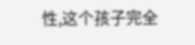性,这个孩子完全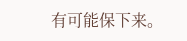有可能保下来。